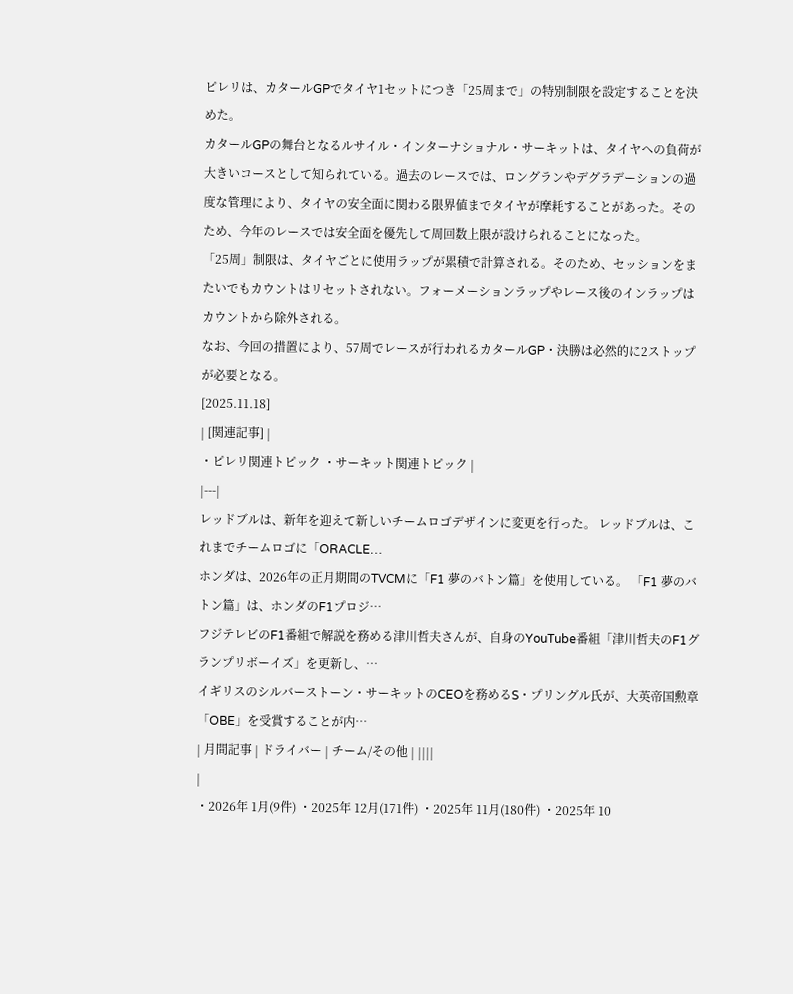ピレリは、カタールGPでタイヤ1セットにつき「25周まで」の特別制限を設定することを決めた。
カタールGPの舞台となるルサイル・インターナショナル・サーキットは、タイヤへの負荷が大きいコースとして知られている。過去のレースでは、ロングランやデグラデーションの過度な管理により、タイヤの安全面に関わる限界値までタイヤが摩耗することがあった。そのため、今年のレースでは安全面を優先して周回数上限が設けられることになった。
「25周」制限は、タイヤごとに使用ラップが累積で計算される。そのため、セッションをまたいでもカウントはリセットされない。フォーメーションラップやレース後のインラップはカウントから除外される。
なお、今回の措置により、57周でレースが行われるカタールGP・決勝は必然的に2ストップが必要となる。
[2025.11.18]
| [関連記事] |
・ピレリ関連トピック ・サーキット関連トピック |
|---|
レッドブルは、新年を迎えて新しいチームロゴデザインに変更を行った。 レッドブルは、これまでチームロゴに「ORACLE…
ホンダは、2026年の正月期間のTVCMに「F1 夢のバトン篇」を使用している。 「F1 夢のバトン篇」は、ホンダのF1プロジ…
フジテレビのF1番組で解説を務める津川哲夫さんが、自身のYouTube番組「津川哲夫のF1グランプリボーイズ」を更新し、…
イギリスのシルバーストーン・サーキットのCEOを務めるS・プリングル氏が、大英帝国勲章「OBE」を受賞することが内…
| 月間記事 | ドライバー | チーム/その他 | ||||
|
・2026年 1月(9件) ・2025年 12月(171件) ・2025年 11月(180件) ・2025年 10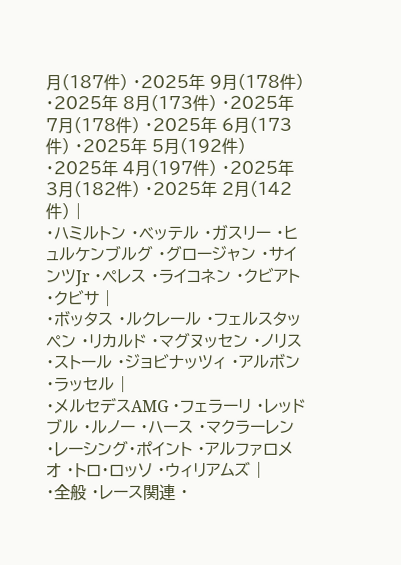月(187件) ・2025年 9月(178件) ・2025年 8月(173件) ・2025年 7月(178件) ・2025年 6月(173件) ・2025年 5月(192件) ・2025年 4月(197件) ・2025年 3月(182件) ・2025年 2月(142件) |
・ハミルトン ・ベッテル ・ガスリー ・ヒュルケンブルグ ・グロージャン ・サインツJr ・ペレス ・ライコネン ・クビアト ・クビサ |
・ボッタス ・ルクレール ・フェルスタッペン ・リカルド ・マグヌッセン ・ノリス ・ストール ・ジョビナッツィ ・アルボン ・ラッセル |
・メルセデスAMG ・フェラーリ ・レッドブル ・ルノー ・ハース ・マクラーレン ・レーシング・ポイント ・アルファロメオ ・トロ・ロッソ ・ウィリアムズ |
・全般 ・レース関連 ・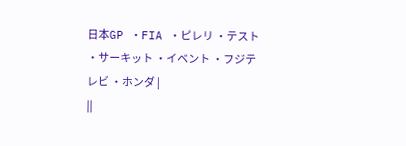日本GP ・FIA ・ピレリ ・テスト ・サーキット ・イベント ・フジテレビ ・ホンダ |
||